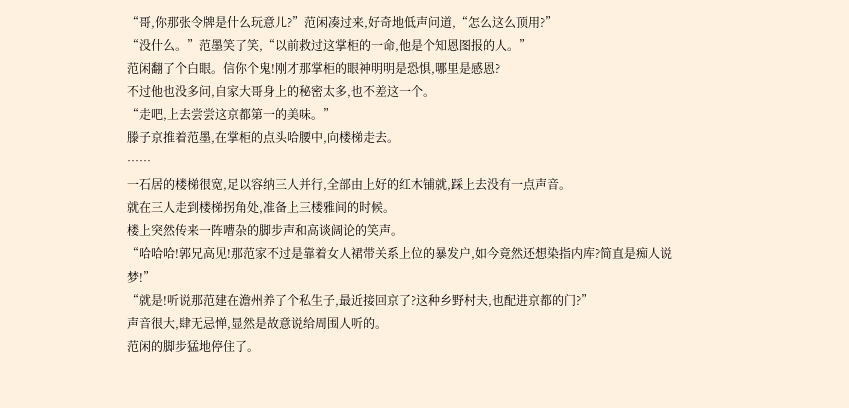“哥,你那张令牌是什么玩意儿?”范闲凑过来,好奇地低声问道,“怎么这么顶用?”
“没什么。”范墨笑了笑,“以前救过这掌柜的一命,他是个知恩图报的人。”
范闲翻了个白眼。信你个鬼!刚才那掌柜的眼神明明是恐惧,哪里是感恩?
不过他也没多问,自家大哥身上的秘密太多,也不差这一个。
“走吧,上去尝尝这京都第一的美味。”
滕子京推着范墨,在掌柜的点头哈腰中,向楼梯走去。
……
一石居的楼梯很宽,足以容纳三人并行,全部由上好的红木铺就,踩上去没有一点声音。
就在三人走到楼梯拐角处,准备上三楼雅间的时候。
楼上突然传来一阵嘈杂的脚步声和高谈阔论的笑声。
“哈哈哈!郭兄高见!那范家不过是靠着女人裙带关系上位的暴发户,如今竟然还想染指内库?简直是痴人说梦!”
“就是!听说那范建在澹州养了个私生子,最近接回京了?这种乡野村夫,也配进京都的门?”
声音很大,肆无忌惮,显然是故意说给周围人听的。
范闲的脚步猛地停住了。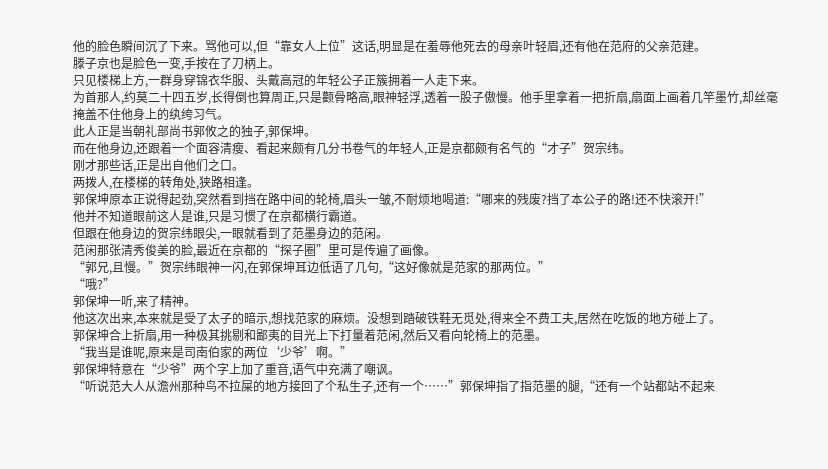他的脸色瞬间沉了下来。骂他可以,但“靠女人上位”这话,明显是在羞辱他死去的母亲叶轻眉,还有他在范府的父亲范建。
滕子京也是脸色一变,手按在了刀柄上。
只见楼梯上方,一群身穿锦衣华服、头戴高冠的年轻公子正簇拥着一人走下来。
为首那人,约莫二十四五岁,长得倒也算周正,只是颧骨略高,眼神轻浮,透着一股子傲慢。他手里拿着一把折扇,扇面上画着几竿墨竹,却丝毫掩盖不住他身上的纨绔习气。
此人正是当朝礼部尚书郭攸之的独子,郭保坤。
而在他身边,还跟着一个面容清瘦、看起来颇有几分书卷气的年轻人,正是京都颇有名气的“才子”贺宗纬。
刚才那些话,正是出自他们之口。
两拨人,在楼梯的转角处,狭路相逢。
郭保坤原本正说得起劲,突然看到挡在路中间的轮椅,眉头一皱,不耐烦地喝道:“哪来的残废?挡了本公子的路!还不快滚开!”
他并不知道眼前这人是谁,只是习惯了在京都横行霸道。
但跟在他身边的贺宗纬眼尖,一眼就看到了范墨身边的范闲。
范闲那张清秀俊美的脸,最近在京都的“探子圈”里可是传遍了画像。
“郭兄,且慢。”贺宗纬眼神一闪,在郭保坤耳边低语了几句,“这好像就是范家的那两位。”
“哦?”
郭保坤一听,来了精神。
他这次出来,本来就是受了太子的暗示,想找范家的麻烦。没想到踏破铁鞋无觅处,得来全不费工夫,居然在吃饭的地方碰上了。
郭保坤合上折扇,用一种极其挑剔和鄙夷的目光上下打量着范闲,然后又看向轮椅上的范墨。
“我当是谁呢,原来是司南伯家的两位‘少爷’啊。”
郭保坤特意在“少爷”两个字上加了重音,语气中充满了嘲讽。
“听说范大人从澹州那种鸟不拉屎的地方接回了个私生子,还有一个……”郭保坤指了指范墨的腿,“还有一个站都站不起来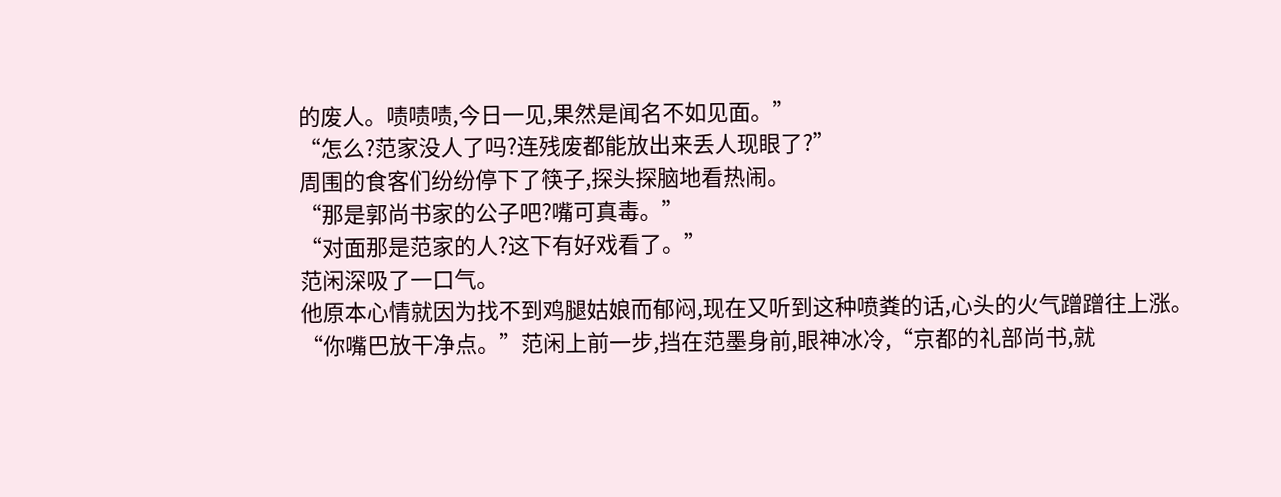的废人。啧啧啧,今日一见,果然是闻名不如见面。”
“怎么?范家没人了吗?连残废都能放出来丢人现眼了?”
周围的食客们纷纷停下了筷子,探头探脑地看热闹。
“那是郭尚书家的公子吧?嘴可真毒。”
“对面那是范家的人?这下有好戏看了。”
范闲深吸了一口气。
他原本心情就因为找不到鸡腿姑娘而郁闷,现在又听到这种喷粪的话,心头的火气蹭蹭往上涨。
“你嘴巴放干净点。”范闲上前一步,挡在范墨身前,眼神冰冷,“京都的礼部尚书,就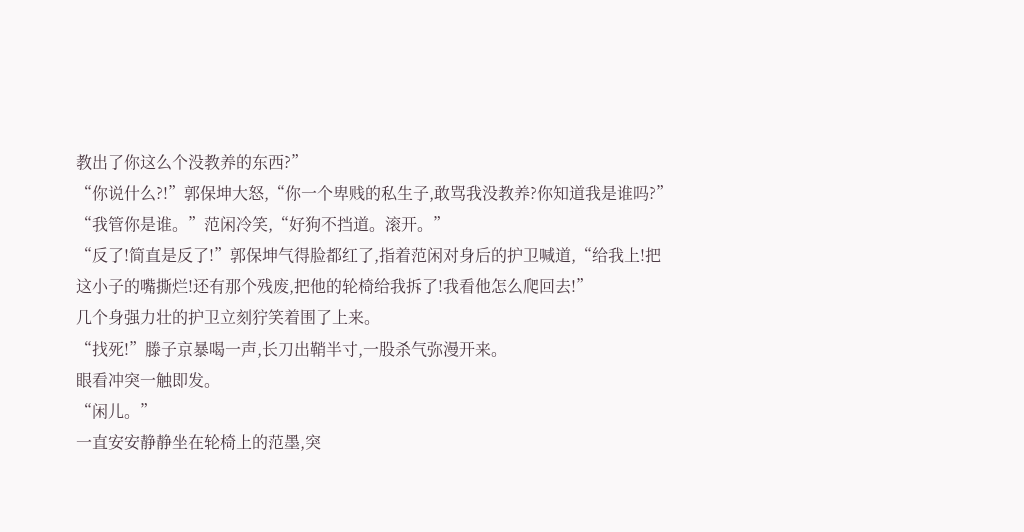教出了你这么个没教养的东西?”
“你说什么?!”郭保坤大怒,“你一个卑贱的私生子,敢骂我没教养?你知道我是谁吗?”
“我管你是谁。”范闲冷笑,“好狗不挡道。滚开。”
“反了!简直是反了!”郭保坤气得脸都红了,指着范闲对身后的护卫喊道,“给我上!把这小子的嘴撕烂!还有那个残废,把他的轮椅给我拆了!我看他怎么爬回去!”
几个身强力壮的护卫立刻狞笑着围了上来。
“找死!”滕子京暴喝一声,长刀出鞘半寸,一股杀气弥漫开来。
眼看冲突一触即发。
“闲儿。”
一直安安静静坐在轮椅上的范墨,突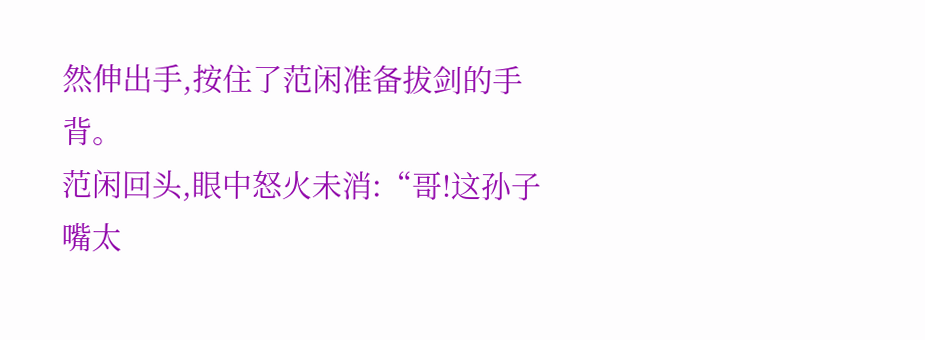然伸出手,按住了范闲准备拔剑的手背。
范闲回头,眼中怒火未消:“哥!这孙子嘴太